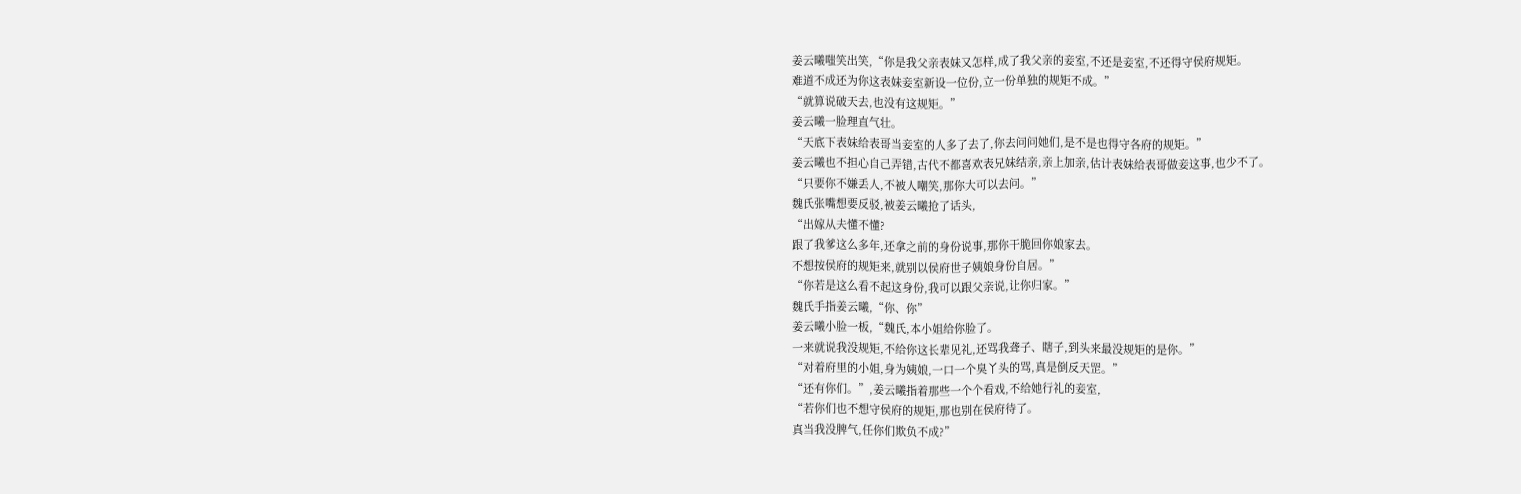姜云曦嗤笑出笑,“你是我父亲表妹又怎样,成了我父亲的妾室,不还是妾室,不还得守侯府规矩。
难道不成还为你这表妹妾室新设一位份,立一份单独的规矩不成。”
“就算说破天去,也没有这规矩。”
姜云曦一脸理直气壮。
“天底下表妹给表哥当妾室的人多了去了,你去问问她们,是不是也得守各府的规矩。”
姜云曦也不担心自己弄错,古代不都喜欢表兄妹结亲,亲上加亲,估计表妹给表哥做妾这事,也少不了。
“只要你不嫌丢人,不被人嘲笑,那你大可以去问。”
魏氏张嘴想要反驳,被姜云曦抢了话头,
“出嫁从夫懂不懂?
跟了我爹这么多年,还拿之前的身份说事,那你干脆回你娘家去。
不想按侯府的规矩来,就别以侯府世子姨娘身份自居。”
“你若是这么看不起这身份,我可以跟父亲说,让你归家。”
魏氏手指姜云曦,“你、你”
姜云曦小脸一板,“魏氏,本小姐给你脸了。
一来就说我没规矩,不给你这长辈见礼,还骂我聋子、瞎子,到头来最没规矩的是你。”
“对着府里的小姐,身为姨娘,一口一个臭丫头的骂,真是倒反天罡。”
“还有你们。”,姜云曦指着那些一个个看戏,不给她行礼的妾室,
“若你们也不想守侯府的规矩,那也别在侯府待了。
真当我没脾气,任你们欺负不成?”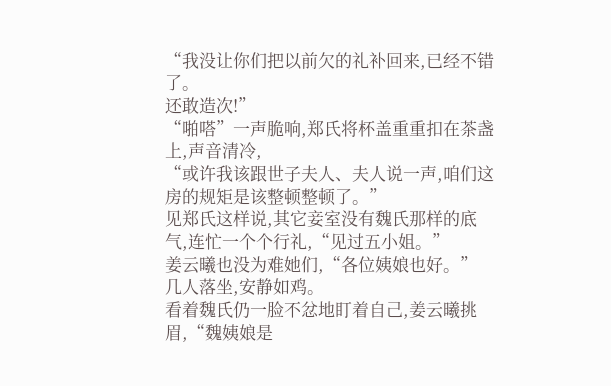“我没让你们把以前欠的礼补回来,已经不错了。
还敢造次!”
“啪嗒”一声脆响,郑氏将杯盖重重扣在茶盏上,声音清冷,
“或许我该跟世子夫人、夫人说一声,咱们这房的规矩是该整顿整顿了。”
见郑氏这样说,其它妾室没有魏氏那样的底气,连忙一个个行礼,“见过五小姐。”
姜云曦也没为难她们,“各位姨娘也好。”
几人落坐,安静如鸡。
看着魏氏仍一脸不忿地盯着自己,姜云曦挑眉,“魏姨娘是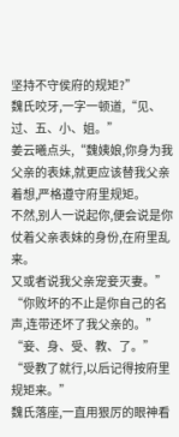坚持不守侯府的规矩?”
魏氏咬牙,一字一顿道,“见、过、五、小、姐。”
姜云曦点头,“魏姨娘,你身为我父亲的表妹,就更应该替我父亲着想,严格遵守府里规矩。
不然,别人一说起你,便会说是你仗着父亲表妹的身份,在府里乱来。
又或者说我父亲宠妾灭妻。”
“你败坏的不止是你自己的名声,连带还坏了我父亲的。”
“妾、身、受、教、了。”
“受教了就行,以后记得按府里规矩来。”
魏氏落座,一直用狠厉的眼神看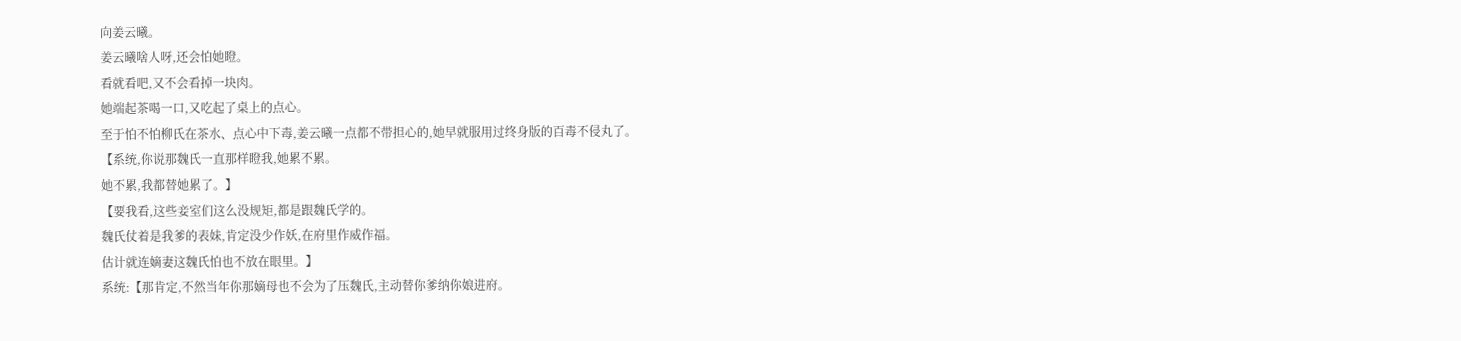向姜云曦。
姜云曦啥人呀,还会怕她瞪。
看就看吧,又不会看掉一块肉。
她端起茶喝一口,又吃起了桌上的点心。
至于怕不怕柳氏在茶水、点心中下毒,姜云曦一点都不带担心的,她早就服用过终身版的百毒不侵丸了。
【系统,你说那魏氏一直那样瞪我,她累不累。
她不累,我都替她累了。】
【要我看,这些妾室们这么没规矩,都是跟魏氏学的。
魏氏仗着是我爹的表妹,肯定没少作妖,在府里作威作福。
估计就连嫡妻这魏氏怕也不放在眼里。】
系统:【那肯定,不然当年你那嫡母也不会为了压魏氏,主动替你爹纳你娘进府。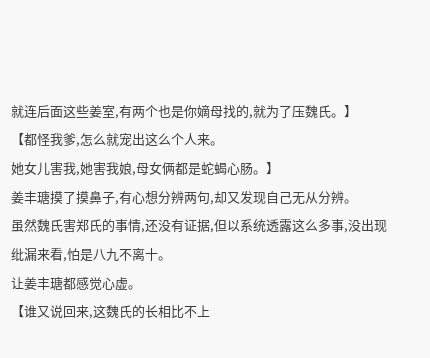就连后面这些姜室,有两个也是你嫡母找的,就为了压魏氏。】
【都怪我爹,怎么就宠出这么个人来。
她女儿害我,她害我娘,母女俩都是蛇蝎心肠。】
姜丰瑭摸了摸鼻子,有心想分辨两句,却又发现自己无从分辨。
虽然魏氏害郑氏的事情,还没有证据,但以系统透露这么多事,没出现纰漏来看,怕是八九不离十。
让姜丰瑭都感觉心虚。
【谁又说回来,这魏氏的长相比不上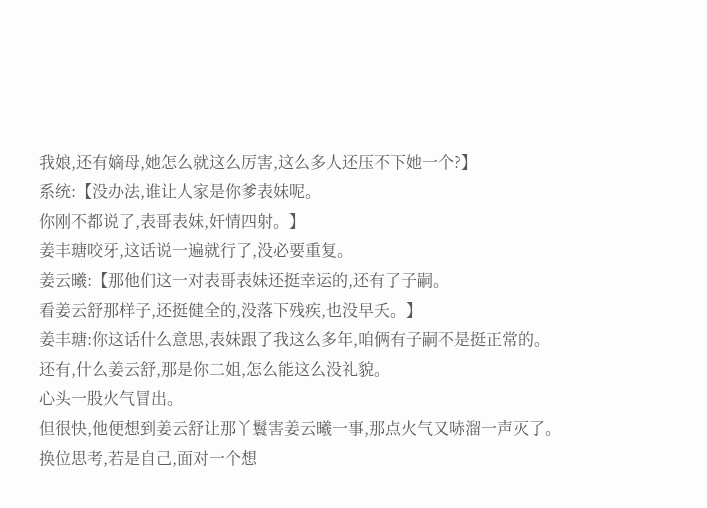我娘,还有嫡母,她怎么就这么厉害,这么多人还压不下她一个?】
系统:【没办法,谁让人家是你爹表妹呢。
你刚不都说了,表哥表妹,奸情四射。】
姜丰瑭咬牙,这话说一遍就行了,没必要重复。
姜云曦:【那他们这一对表哥表妹还挺幸运的,还有了子嗣。
看姜云舒那样子,还挺健全的,没落下残疾,也没早夭。】
姜丰瑭:你这话什么意思,表妹跟了我这么多年,咱俩有子嗣不是挺正常的。
还有,什么姜云舒,那是你二姐,怎么能这么没礼貌。
心头一股火气冒出。
但很快,他便想到姜云舒让那丫鬟害姜云曦一事,那点火气又哧溜一声灭了。
换位思考,若是自己,面对一个想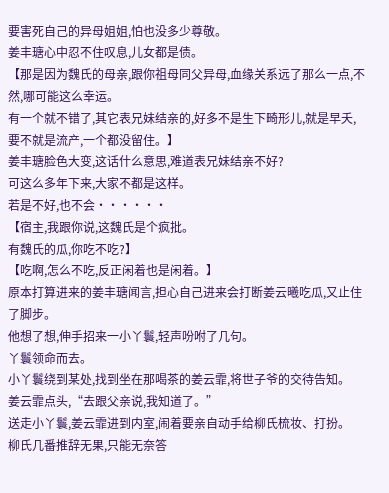要害死自己的异母姐姐,怕也没多少尊敬。
姜丰瑭心中忍不住叹息,儿女都是债。
【那是因为魏氏的母亲,跟你祖母同父异母,血缘关系远了那么一点,不然,哪可能这么幸运。
有一个就不错了,其它表兄妹结亲的,好多不是生下畸形儿,就是早夭,要不就是流产,一个都没留住。】
姜丰瑭脸色大变,这话什么意思,难道表兄妹结亲不好?
可这么多年下来,大家不都是这样。
若是不好,也不会······
【宿主,我跟你说,这魏氏是个疯批。
有魏氏的瓜,你吃不吃?】
【吃啊,怎么不吃,反正闲着也是闲着。】
原本打算进来的姜丰瑭闻言,担心自己进来会打断姜云曦吃瓜,又止住了脚步。
他想了想,伸手招来一小丫鬟,轻声吩咐了几句。
丫鬟领命而去。
小丫鬟绕到某处,找到坐在那喝茶的姜云霏,将世子爷的交待告知。
姜云霏点头,“去跟父亲说,我知道了。”
送走小丫鬟,姜云霏进到内室,闹着要亲自动手给柳氏梳妆、打扮。
柳氏几番推辞无果,只能无奈答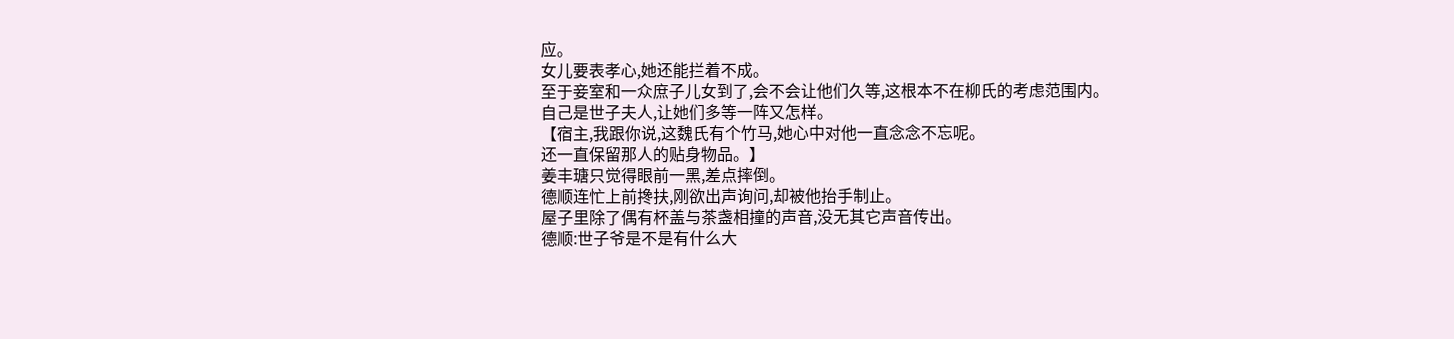应。
女儿要表孝心,她还能拦着不成。
至于妾室和一众庶子儿女到了,会不会让他们久等,这根本不在柳氏的考虑范围内。
自己是世子夫人,让她们多等一阵又怎样。
【宿主,我跟你说,这魏氏有个竹马,她心中对他一直念念不忘呢。
还一直保留那人的贴身物品。】
姜丰瑭只觉得眼前一黑,差点摔倒。
德顺连忙上前搀扶,刚欲出声询问,却被他抬手制止。
屋子里除了偶有杯盖与茶盏相撞的声音,没无其它声音传出。
德顺:世子爷是不是有什么大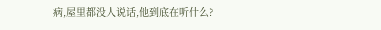病,屋里都没人说话,他到底在听什么?